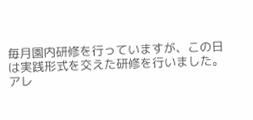毎月園内研修を行っていますが、この日は実践形式を交えた研修を行いました。
アレ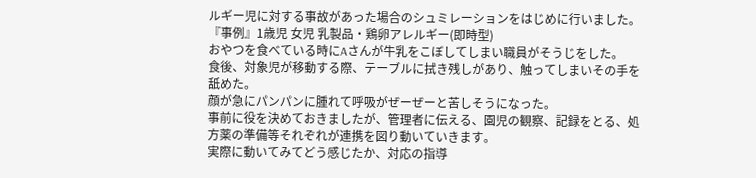ルギー児に対する事故があった場合のシュミレーションをはじめに行いました。
『事例』1歳児 女児 乳製品・鶏卵アレルギー(即時型)
おやつを食べている時にAさんが牛乳をこぼしてしまい職員がそうじをした。
食後、対象児が移動する際、テーブルに拭き残しがあり、触ってしまいその手を舐めた。
顔が急にパンパンに腫れて呼吸がぜーぜーと苦しそうになった。
事前に役を決めておきましたが、管理者に伝える、園児の観察、記録をとる、処方薬の準備等それぞれが連携を図り動いていきます。
実際に動いてみてどう感じたか、対応の指導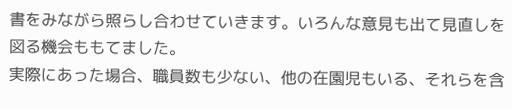書をみながら照らし合わせていきます。いろんな意見も出て見直しを図る機会ももてました。
実際にあった場合、職員数も少ない、他の在園児もいる、それらを含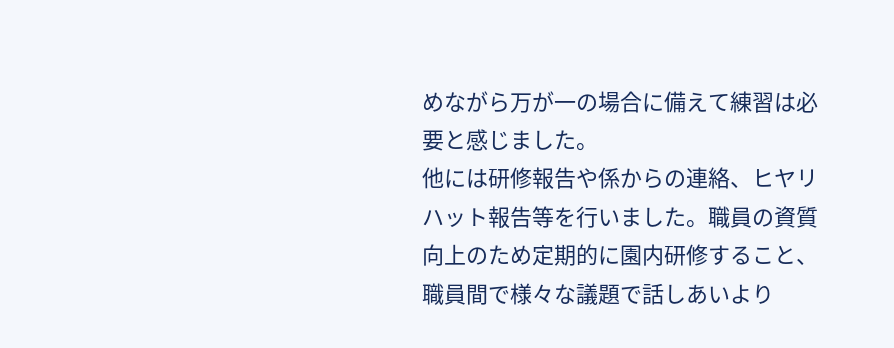めながら万が一の場合に備えて練習は必要と感じました。
他には研修報告や係からの連絡、ヒヤリハット報告等を行いました。職員の資質向上のため定期的に園内研修すること、職員間で様々な議題で話しあいより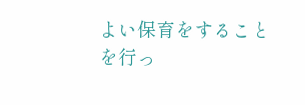よい保育をすることを行っ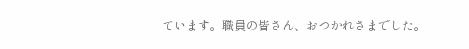ています。職員の皆さん、おつかれさまでした。